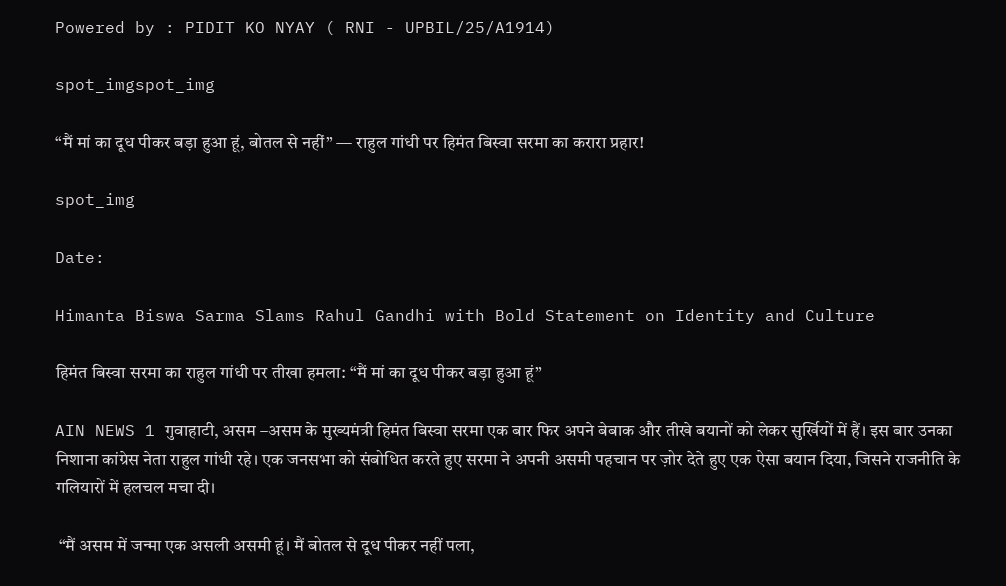Powered by : PIDIT KO NYAY ( RNI - UPBIL/25/A1914)

spot_imgspot_img

“मैं मां का दूध पीकर बड़ा हुआ हूं, बोतल से नहीं” — राहुल गांधी पर हिमंत बिस्वा सरमा का करारा प्रहार!

spot_img

Date:

Himanta Biswa Sarma Slams Rahul Gandhi with Bold Statement on Identity and Culture

हिमंत बिस्वा सरमा का राहुल गांधी पर तीखा हमला: “मैं मां का दूध पीकर बड़ा हुआ हूं”

AIN NEWS 1 गुवाहाटी, असम –असम के मुख्यमंत्री हिमंत बिस्वा सरमा एक बार फिर अपने बेबाक और तीखे बयानों को लेकर सुर्खियों में हैं। इस बार उनका निशाना कांग्रेस नेता राहुल गांधी रहे। एक जनसभा को संबोधित करते हुए सरमा ने अपनी असमी पहचान पर ज़ोर देते हुए एक ऐसा बयान दिया, जिसने राजनीति के गलियारों में हलचल मचा दी।

 “मैं असम में जन्मा एक असली असमी हूं। मैं बोतल से दूध पीकर नहीं पला,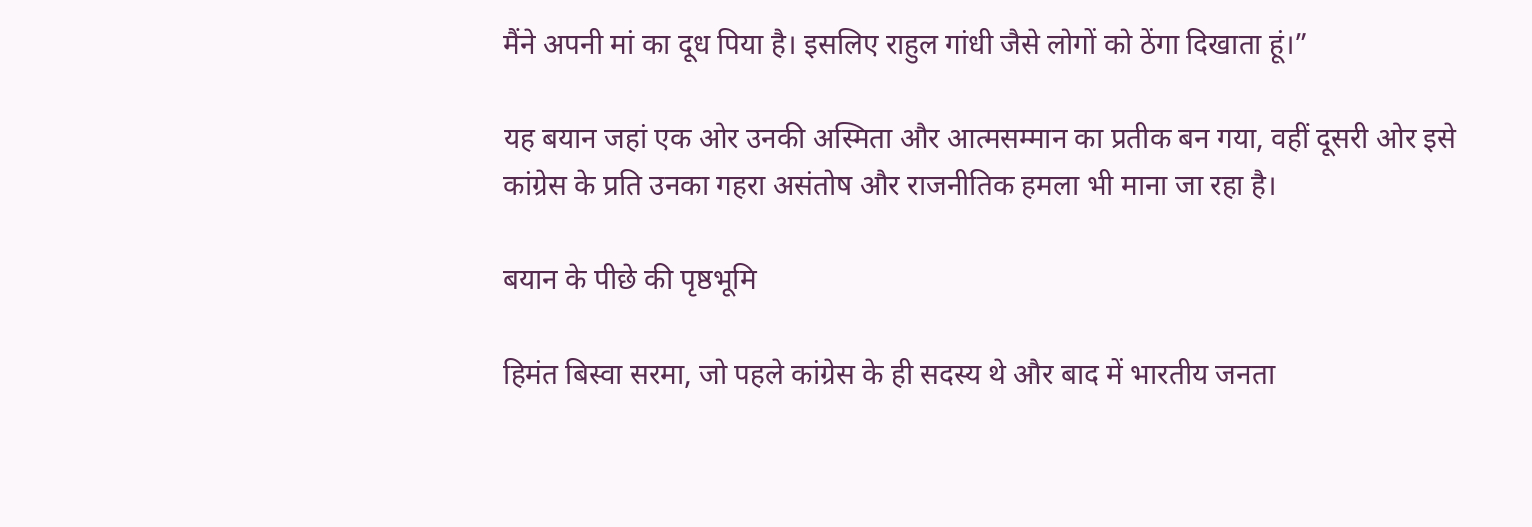मैंने अपनी मां का दूध पिया है। इसलिए राहुल गांधी जैसे लोगों को ठेंगा दिखाता हूं।”

यह बयान जहां एक ओर उनकी अस्मिता और आत्मसम्मान का प्रतीक बन गया, वहीं दूसरी ओर इसे कांग्रेस के प्रति उनका गहरा असंतोष और राजनीतिक हमला भी माना जा रहा है।

बयान के पीछे की पृष्ठभूमि

हिमंत बिस्वा सरमा, जो पहले कांग्रेस के ही सदस्य थे और बाद में भारतीय जनता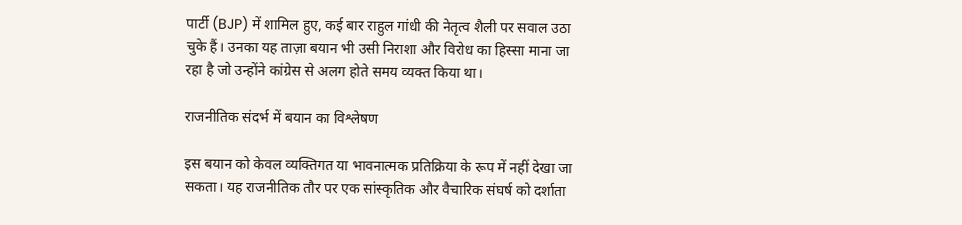पार्टी (BJP) में शामिल हुए, कई बार राहुल गांधी की नेतृत्व शैली पर सवाल उठा चुके हैं। उनका यह ताज़ा बयान भी उसी निराशा और विरोध का हिस्सा माना जा रहा है जो उन्होंने कांग्रेस से अलग होते समय व्यक्त किया था।

राजनीतिक संदर्भ में बयान का विश्लेषण

इस बयान को केवल व्यक्तिगत या भावनात्मक प्रतिक्रिया के रूप में नहीं देखा जा सकता। यह राजनीतिक तौर पर एक सांस्कृतिक और वैचारिक संघर्ष को दर्शाता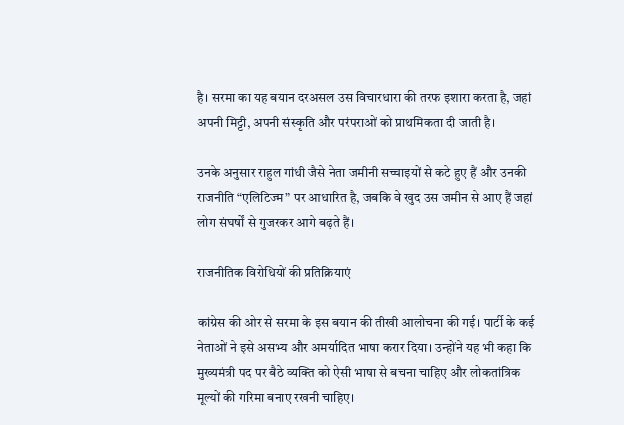है। सरमा का यह बयान दरअसल उस विचारधारा की तरफ इशारा करता है, जहां अपनी मिट्टी, अपनी संस्कृति और परंपराओं को प्राथमिकता दी जाती है।

उनके अनुसार राहुल गांधी जैसे नेता जमीनी सच्चाइयों से कटे हुए हैं और उनकी राजनीति “एलिटिज्म” पर आधारित है, जबकि वे खुद उस जमीन से आए हैं जहां लोग संघर्षों से गुजरकर आगे बढ़ते हैं।

राजनीतिक विरोधियों की प्रतिक्रियाएं

कांग्रेस की ओर से सरमा के इस बयान की तीखी आलोचना की गई। पार्टी के कई नेताओं ने इसे असभ्य और अमर्यादित भाषा करार दिया। उन्होंने यह भी कहा कि मुख्यमंत्री पद पर बैठे व्यक्ति को ऐसी भाषा से बचना चाहिए और लोकतांत्रिक मूल्यों की गरिमा बनाए रखनी चाहिए।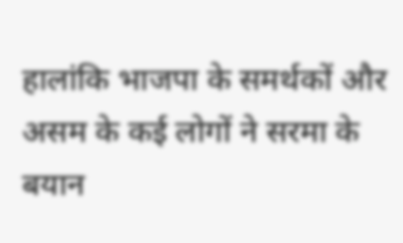हालांकि भाजपा के समर्थकों और असम के कई लोगों ने सरमा के बयान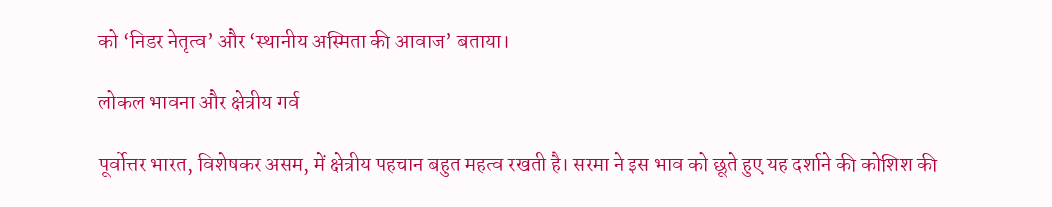को ‘निडर नेतृत्व’ और ‘स्थानीय अस्मिता की आवाज’ बताया।

लोकल भावना और क्षेत्रीय गर्व

पूर्वोत्तर भारत, विशेषकर असम, में क्षेत्रीय पहचान बहुत महत्व रखती है। सरमा ने इस भाव को छूते हुए यह दर्शाने की कोशिश की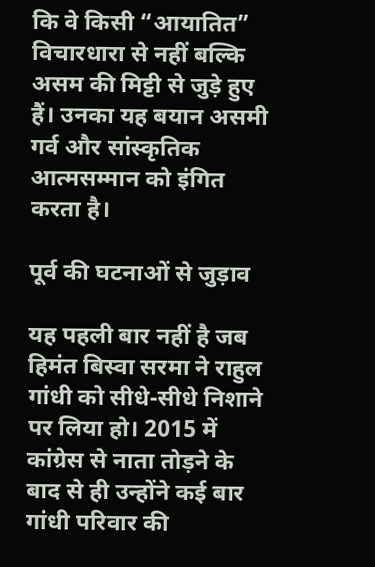कि वे किसी “आयातित” विचारधारा से नहीं बल्कि असम की मिट्टी से जुड़े हुए हैं। उनका यह बयान असमी गर्व और सांस्कृतिक आत्मसम्मान को इंगित करता है।

पूर्व की घटनाओं से जुड़ाव

यह पहली बार नहीं है जब हिमंत बिस्वा सरमा ने राहुल गांधी को सीधे-सीधे निशाने पर लिया हो। 2015 में कांग्रेस से नाता तोड़ने के बाद से ही उन्होंने कई बार गांधी परिवार की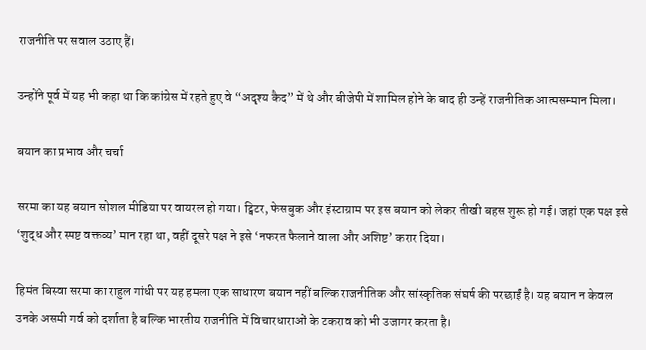राजनीति पर सवाल उठाए हैं।

उन्होंने पूर्व में यह भी कहा था कि कांग्रेस में रहते हुए वे “अदृश्य कैद” में थे और बीजेपी में शामिल होने के बाद ही उन्हें राजनीतिक आत्मसम्मान मिला।

बयान का प्रभाव और चर्चा

सरमा का यह बयान सोशल मीडिया पर वायरल हो गया। ट्विटर, फेसबुक और इंस्टाग्राम पर इस बयान को लेकर तीखी बहस शुरू हो गई। जहां एक पक्ष इसे ‘शुद्ध और स्पष्ट वक्तव्य’ मान रहा था, वहीं दूसरे पक्ष ने इसे ‘नफरत फैलाने वाला और अशिष्ट’ करार दिया।

हिमंत बिस्वा सरमा का राहुल गांधी पर यह हमला एक साधारण बयान नहीं बल्कि राजनीतिक और सांस्कृतिक संघर्ष की परछाईं है। यह बयान न केवल उनके असमी गर्व को दर्शाता है बल्कि भारतीय राजनीति में विचारधाराओं के टकराव को भी उजागर करता है।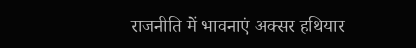राजनीति में भावनाएं अक्सर हथियार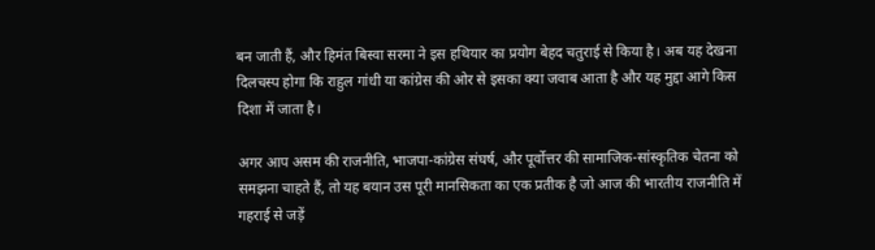बन जाती हैं, और हिमंत बिस्वा सरमा ने इस हथियार का प्रयोग बेहद चतुराई से किया है। अब यह देखना दिलचस्प होगा कि राहुल गांधी या कांग्रेस की ओर से इसका क्या जवाब आता है और यह मुद्दा आगे किस दिशा में जाता है।

अगर आप असम की राजनीति, भाजपा-कांग्रेस संघर्ष, और पूर्वोत्तर की सामाजिक-सांस्कृतिक चेतना को समझना चाहते हैं, तो यह बयान उस पूरी मानसिकता का एक प्रतीक है जो आज की भारतीय राजनीति में गहराई से जड़ें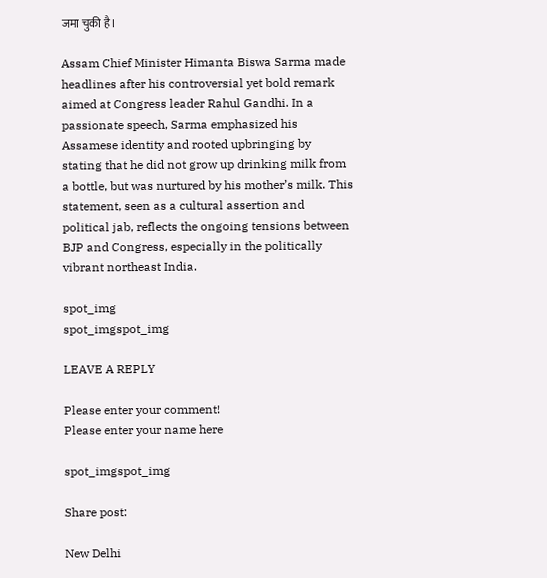जमा चुकी है।

Assam Chief Minister Himanta Biswa Sarma made headlines after his controversial yet bold remark aimed at Congress leader Rahul Gandhi. In a passionate speech, Sarma emphasized his Assamese identity and rooted upbringing by stating that he did not grow up drinking milk from a bottle, but was nurtured by his mother’s milk. This statement, seen as a cultural assertion and political jab, reflects the ongoing tensions between BJP and Congress, especially in the politically vibrant northeast India.

spot_img
spot_imgspot_img

LEAVE A REPLY

Please enter your comment!
Please enter your name here

spot_imgspot_img

Share post:

New Delhi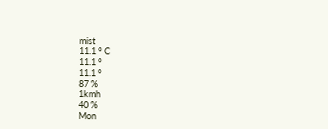mist
11.1 ° C
11.1 °
11.1 °
87 %
1kmh
40 %
Mon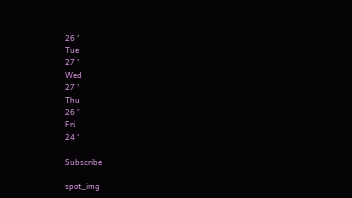26 °
Tue
27 °
Wed
27 °
Thu
26 °
Fri
24 °

Subscribe

spot_img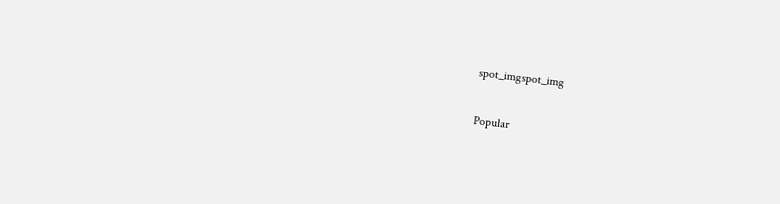spot_imgspot_img

Popular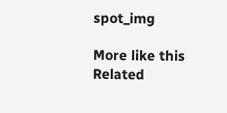spot_img

More like this
Related